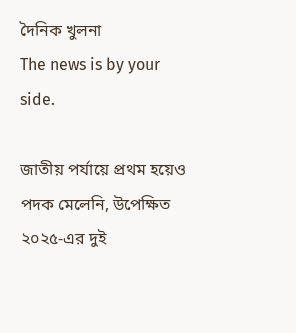দৈনিক খুলনা
The news is by your side.

জাতীয় পর্যায়ে প্রথম হয়েও পদক মেলেনি, উপেক্ষিত ২০২৫-এর দুই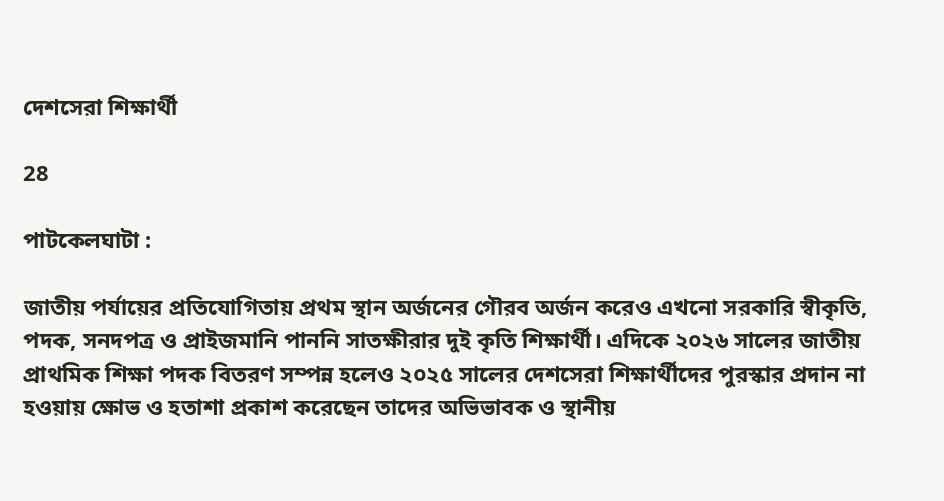দেশসেরা শিক্ষার্থী

28

পাটকেলঘাটা :

জাতীয় পর্যায়ের প্রতিযোগিতায় প্রথম স্থান অর্জনের গৌরব অর্জন করেও এখনো সরকারি স্বীকৃতি, পদক, সনদপত্র ও প্রাইজমানি পাননি সাতক্ষীরার দুই কৃতি শিক্ষার্থী। এদিকে ২০২৬ সালের জাতীয় প্রাথমিক শিক্ষা পদক বিতরণ সম্পন্ন হলেও ২০২৫ সালের দেশসেরা শিক্ষার্থীদের পুরস্কার প্রদান না হওয়ায় ক্ষোভ ও হতাশা প্রকাশ করেছেন তাদের অভিভাবক ও স্থানীয়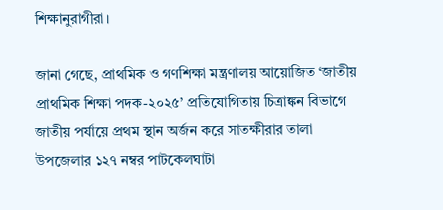শিক্ষানুরাগীরা।

জানা গেছে, প্রাথমিক ও গণশিক্ষা মন্ত্রণালয় আয়োজিত ‘জাতীয় প্রাথমিক শিক্ষা পদক-২০২৫’ প্রতিযোগিতায় চিত্রাঙ্কন বিভাগে জাতীয় পর্যায়ে প্রথম স্থান অর্জন করে সাতক্ষীরার তালা উপজেলার ১২৭ নম্বর পাটকেলঘাটা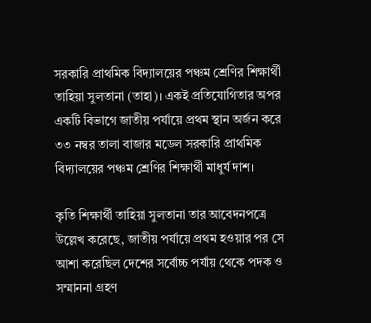সরকারি প্রাথমিক বিদ্যালয়ের পঞ্চম শ্রেণির শিক্ষার্থী তাহিয়া সুলতানা (তাহা)। একই প্রতিযোগিতার অপর একটি বিভাগে জাতীয় পর্যায়ে প্রথম স্থান অর্জন করে ৩৩ নম্বর তালা বাজার মডেল সরকারি প্রাথমিক বিদ্যালয়ের পঞ্চম শ্রেণির শিক্ষার্থী মাধুর্য দাশ।

কৃতি শিক্ষার্থী তাহিয়া সুলতানা তার আবেদনপত্রে উল্লেখ করেছে, জাতীয় পর্যায়ে প্রথম হওয়ার পর সে আশা করেছিল দেশের সর্বোচ্চ পর্যায় থেকে পদক ও সম্মাননা গ্রহণ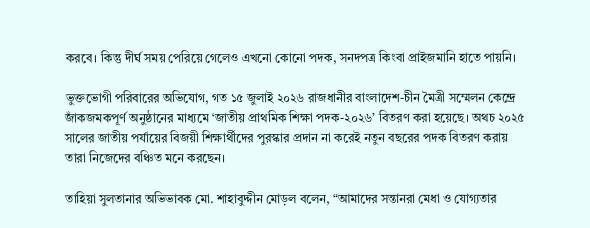করবে। কিন্তু দীর্ঘ সময় পেরিয়ে গেলেও এখনো কোনো পদক, সনদপত্র কিংবা প্রাইজমানি হাতে পায়নি।

ভুক্তভোগী পরিবারের অভিযোগ, গত ১৫ জুলাই ২০২৬ রাজধানীর বাংলাদেশ-চীন মৈত্রী সম্মেলন কেন্দ্রে জাঁকজমকপূর্ণ অনুষ্ঠানের মাধ্যমে ‘জাতীয় প্রাথমিক শিক্ষা পদক-২০২৬’ বিতরণ করা হয়েছে। অথচ ২০২৫ সালের জাতীয় পর্যায়ের বিজয়ী শিক্ষার্থীদের পুরস্কার প্রদান না করেই নতুন বছরের পদক বিতরণ করায় তারা নিজেদের বঞ্চিত মনে করছেন।

তাহিয়া সুলতানার অভিভাবক মো. শাহাবুদ্দীন মোড়ল বলেন, “আমাদের সন্তানরা মেধা ও যোগ্যতার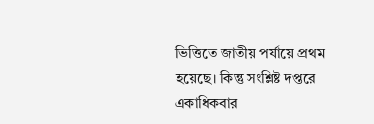ভিত্তিতে জাতীয় পর্যায়ে প্রথম হয়েছে। কিন্তু সংশ্লিষ্ট দপ্তরে একাধিকবার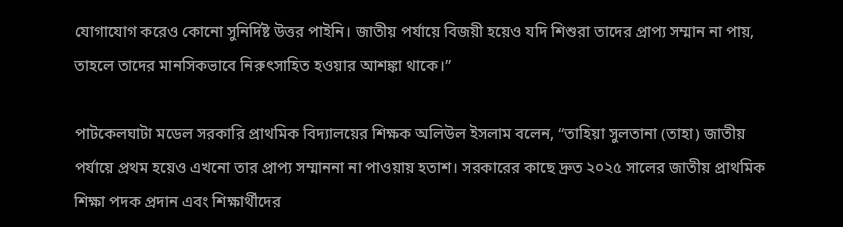যোগাযোগ করেও কোনো সুনির্দিষ্ট উত্তর পাইনি। জাতীয় পর্যায়ে বিজয়ী হয়েও যদি শিশুরা তাদের প্রাপ্য সম্মান না পায়, তাহলে তাদের মানসিকভাবে নিরুৎসাহিত হওয়ার আশঙ্কা থাকে।”

পাটকেলঘাটা মডেল সরকারি প্রাথমিক বিদ্যালয়ের শিক্ষক অলিউল ইসলাম বলেন, “তাহিয়া সুলতানা (তাহা) জাতীয় পর্যায়ে প্রথম হয়েও এখনো তার প্রাপ্য সম্মাননা না পাওয়ায় হতাশ। সরকারের কাছে দ্রুত ২০২৫ সালের জাতীয় প্রাথমিক শিক্ষা পদক প্রদান এবং শিক্ষার্থীদের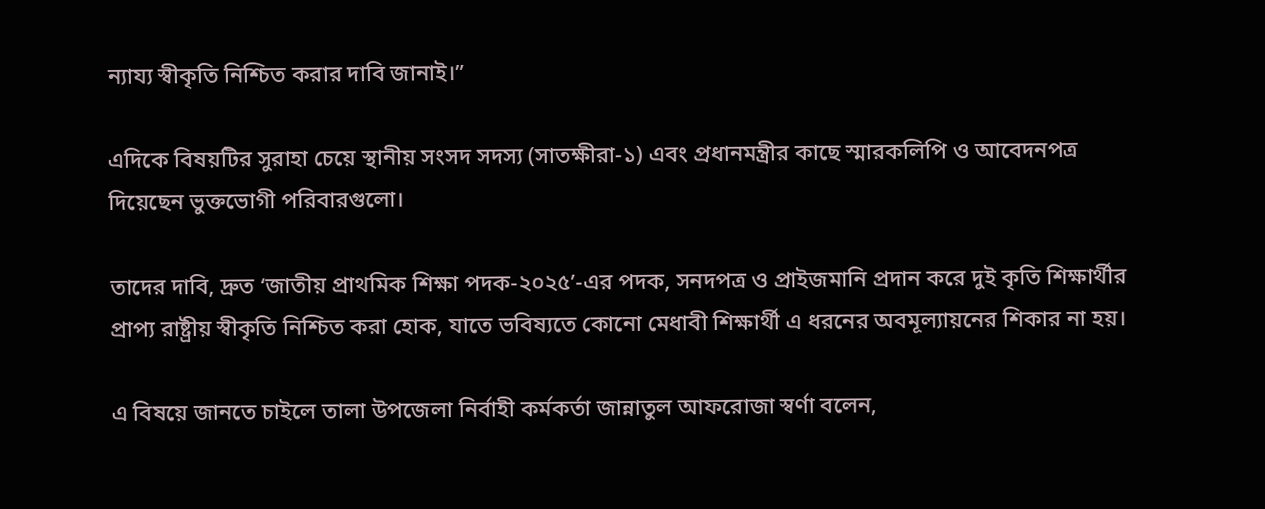ন্যায্য স্বীকৃতি নিশ্চিত করার দাবি জানাই।”

এদিকে বিষয়টির সুরাহা চেয়ে স্থানীয় সংসদ সদস্য (সাতক্ষীরা-১) এবং প্রধানমন্ত্রীর কাছে স্মারকলিপি ও আবেদনপত্র দিয়েছেন ভুক্তভোগী পরিবারগুলো।

তাদের দাবি, দ্রুত ‘জাতীয় প্রাথমিক শিক্ষা পদক-২০২৫’-এর পদক, সনদপত্র ও প্রাইজমানি প্রদান করে দুই কৃতি শিক্ষার্থীর প্রাপ্য রাষ্ট্রীয় স্বীকৃতি নিশ্চিত করা হোক, যাতে ভবিষ্যতে কোনো মেধাবী শিক্ষার্থী এ ধরনের অবমূল্যায়নের শিকার না হয়।

এ বিষয়ে জানতে চাইলে তালা উপজেলা নির্বাহী কর্মকর্তা জান্নাতুল আফরোজা স্বর্ণা বলেন,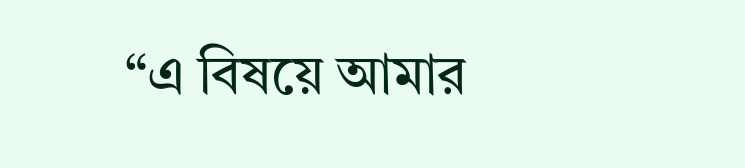“এ বিষয়ে আমার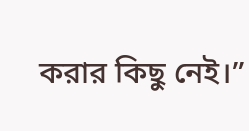করার কিছু নেই।”